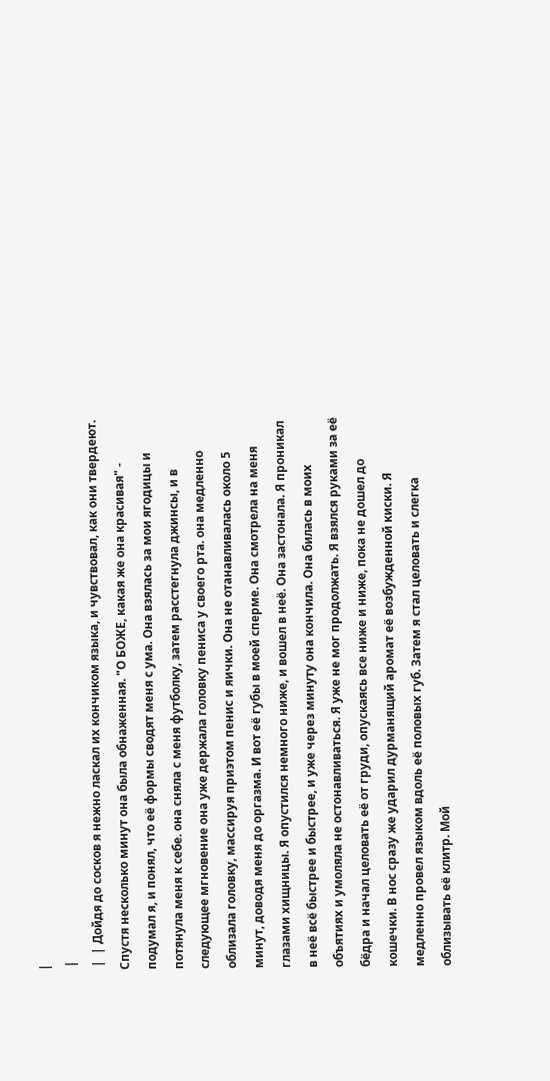|
 |
 |  | Дойдя до сосков я нежно ласкал их кончиком языка, и чувствовал, как они твердеют. Спустя несколько минут она была обнаженная. "О БОЖЕ, какая же она красивая" - подумал я, и понял, что её формы сводят меня с ума. Она взялась за мои ягодицы и потянула меня к себе. она сняла с меня футболку, затем расстегнула джинсы, и в следующее мгновение она уже держала головку пениса у своего рта. она медленно облизала головку, массируя приэтом пенис и яички. Она не отанавливалась около 5 минут, доводя меня до оргазма. И вот её губы в моей сперме. Она смотрела на меня глазами хищницы. Я опустился немного ниже, и вошел в неё. Она застонала. Я проникал в неё всё быстрее и быстрее, и уже через минуту она кончила. Она билась в моих объятиях и умоляла не остонавливаться. Я уже не мог продолжать. Я взялся руками за её бёдра и начал целовать её от груди, опускаясь все ниже и ниже, пока не дошел до кошечки. В нос сразу же ударил дурманящий аромат её возбужденной киски. Я медленно провел языком вдоль её половых губ. Затем я стал целовать и слегка облизывать её клитр. Мой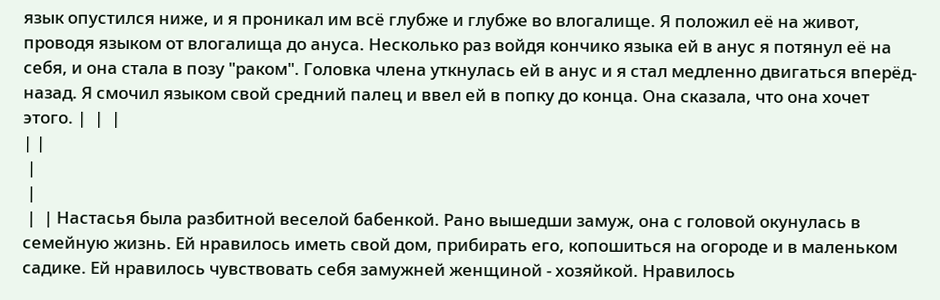язык опустился ниже, и я проникал им всё глубже и глубже во влогалище. Я положил её на живот, проводя языком от влогалища до ануса. Несколько раз войдя кончико языка ей в анус я потянул её на себя, и она стала в позу "раком". Головка члена уткнулась ей в анус и я стал медленно двигаться вперёд-назад. Я смочил языком свой средний палец и ввел ей в попку до конца. Она сказала, что она хочет этого. |  |  |
| |
 |
 |
 |  | Настасья была разбитной веселой бабенкой. Рано вышедши замуж, она с головой окунулась в семейную жизнь. Ей нравилось иметь свой дом, прибирать его, копошиться на огороде и в маленьком садике. Ей нравилось чувствовать себя замужней женщиной - хозяйкой. Нравилось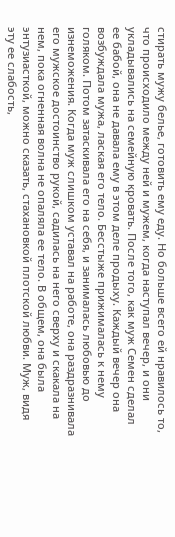стирать мужу белье, готовить ему еду. Но больше всего ей нравилось то, что происходило между ней и мужем, когда наступал вечер, и они укладывались на семейную кровать. После того, как муж Семен сделал ее бабой, она не давала ему в этом деле продыху. Каждый вечер она возбуждала мужа, лаская его тело. Бесстыже прижималась к нему голяком. Потом затаскивала его на себя, и занималась любовью до изнеможения. Когда муж слишком уставал на работе, она раздразнивала его мужское достоинство рукой, садилась на него сверху и скакала на нем, пока огненная волна не опаляла ее тело. В общем, она была энтузиасткой, можно сказать, стахановкой плотской любви. Муж, видя эту ее слабость,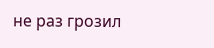не раз грозил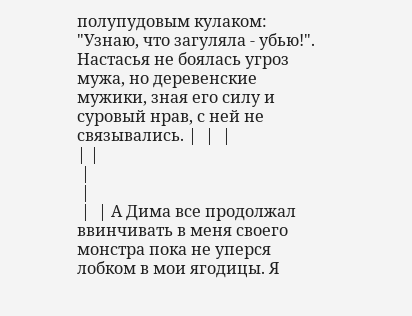полупудовым кулаком: "Узнаю, что загуляла - убью!". Настасья не боялась угроз мужа, но деревенские мужики, зная его силу и суровый нрав, с ней не связывались. |  |  |
| |
 |
 |
 |  | А Дима все продолжал ввинчивать в меня своего монстра пока не уперся лобком в мои ягодицы. Я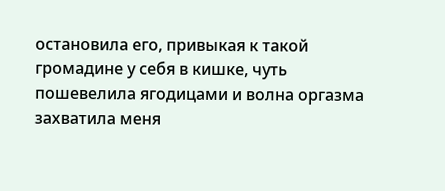остановила его, привыкая к такой громадине у себя в кишке, чуть пошевелила ягодицами и волна оргазма захватила меня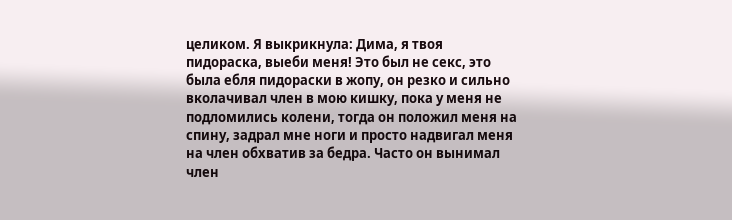целиком. Я выкрикнула: Дима, я твоя пидораска, выеби меня! Это был не секс, это была ебля пидораски в жопу, он резко и сильно вколачивал член в мою кишку, пока у меня не подломились колени, тогда он положил меня на спину, задрал мне ноги и просто надвигал меня на член обхватив за бедра. Часто он вынимал член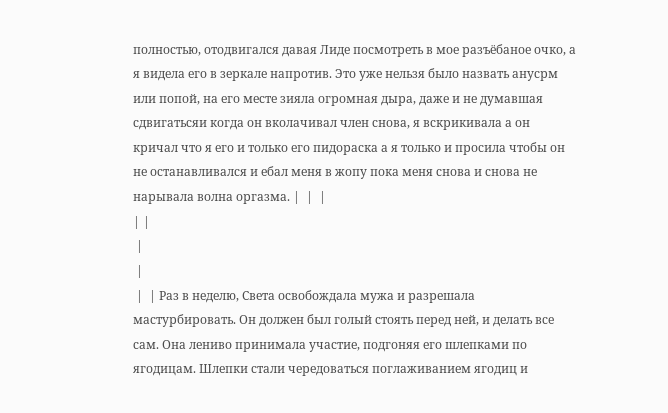полностью, отодвигался давая Лиде посмотреть в мое разъёбаное очко, а я видела его в зеркале напротив. Это уже нельзя было назвать анусрм или попой, на его месте зияла огромная дыра, даже и не думавшая сдвигатьсяи когда он вколачивал член снова, я вскрикивала а он кричал что я его и только его пидораска а я только и просила чтобы он не останавливался и ебал меня в жопу пока меня снова и снова не нарывала волна оргазма. |  |  |
| |
 |
 |
 |  | Раз в неделю, Света освобождала мужа и разрешала мастурбировать. Он должен был голый стоять перед ней, и делать все сам. Она лениво принимала участие, подгоняя его шлепками по ягодицам. Шлепки стали чередоваться поглаживанием ягодиц и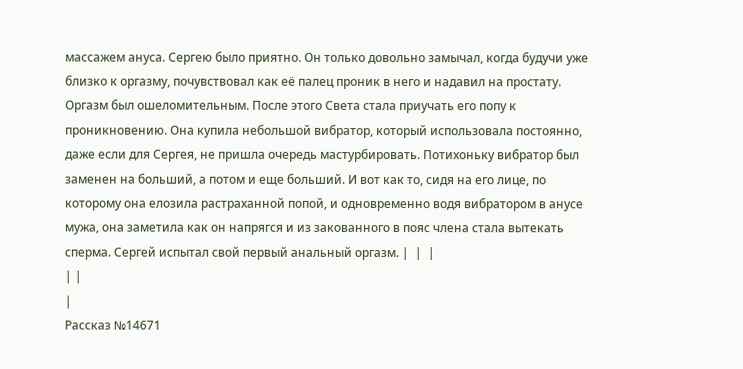массажем ануса. Сергею было приятно. Он только довольно замычал, когда будучи уже близко к оргазму, почувствовал как её палец проник в него и надавил на простату. Оргазм был ошеломительным. После этого Света стала приучать его попу к проникновению. Она купила небольшой вибратор, который использовала постоянно, даже если для Сергея, не пришла очередь мастурбировать. Потихоньку вибратор был заменен на больший, а потом и еще больший. И вот как то, сидя на его лице, по которому она елозила растраханной попой, и одновременно водя вибратором в анусе мужа, она заметила как он напрягся и из закованного в пояс члена стала вытекать сперма. Сергей испытал свой первый анальный оргазм. |  |  |
| |
|
Рассказ №14671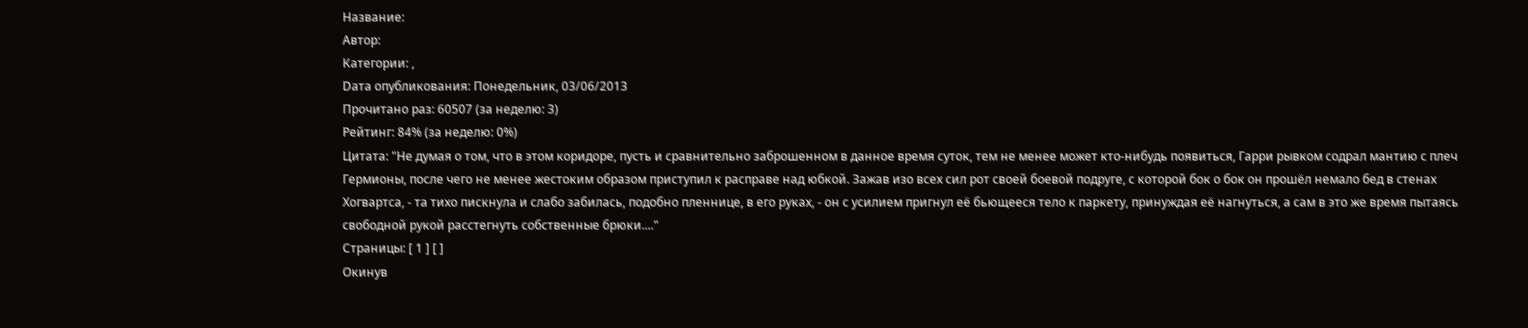Название:
Автор:
Категории: ,
Dата опубликования: Понедельник, 03/06/2013
Прочитано раз: 60507 (за неделю: 3)
Рейтинг: 84% (за неделю: 0%)
Цитата: "Не думая о том, что в этом коридоре, пусть и сравнительно заброшенном в данное время суток, тем не менее может кто-нибудь появиться, Гарри рывком содрал мантию с плеч Гермионы, после чего не менее жестоким образом приступил к расправе над юбкой. Зажав изо всех сил рот своей боевой подруге, с которой бок о бок он прошёл немало бед в стенах Хогвартса, - та тихо пискнула и слабо забилась, подобно пленнице, в его руках, - он с усилием пригнул её бьющееся тело к паркету, принуждая её нагнуться, а сам в это же время пытаясь свободной рукой расстегнуть собственные брюки...."
Страницы: [ 1 ] [ ]
Окинув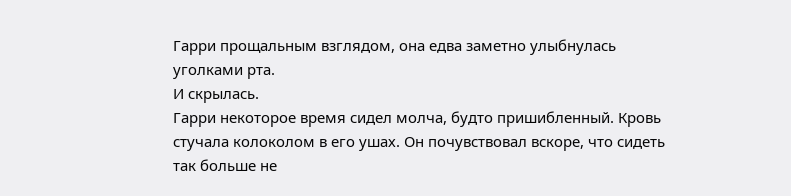Гарри прощальным взглядом, она едва заметно улыбнулась уголками рта.
И скрылась.
Гарри некоторое время сидел молча, будто пришибленный. Кровь стучала колоколом в его ушах. Он почувствовал вскоре, что сидеть так больше не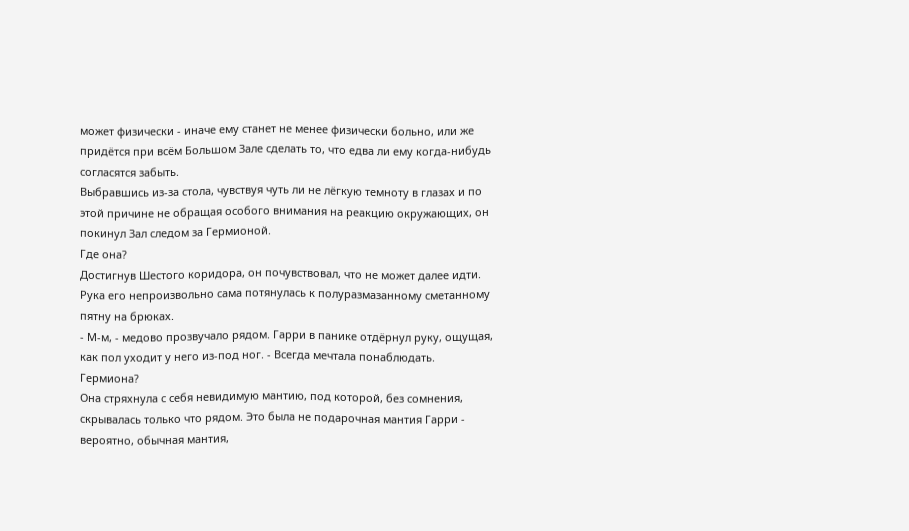может физически - иначе ему станет не менее физически больно, или же придётся при всём Большом Зале сделать то, что едва ли ему когда-нибудь согласятся забыть.
Выбравшись из-за стола, чувствуя чуть ли не лёгкую темноту в глазах и по этой причине не обращая особого внимания на реакцию окружающих, он покинул Зал следом за Гермионой.
Где она?
Достигнув Шестого коридора, он почувствовал, что не может далее идти. Рука его непроизвольно сама потянулась к полуразмазанному сметанному пятну на брюках.
- М-м, - медово прозвучало рядом. Гарри в панике отдёрнул руку, ощущая, как пол уходит у него из-под ног. - Всегда мечтала понаблюдать.
Гермиона?
Она стряхнула с себя невидимую мантию, под которой, без сомнения, скрывалась только что рядом. Это была не подарочная мантия Гарри - вероятно, обычная мантия,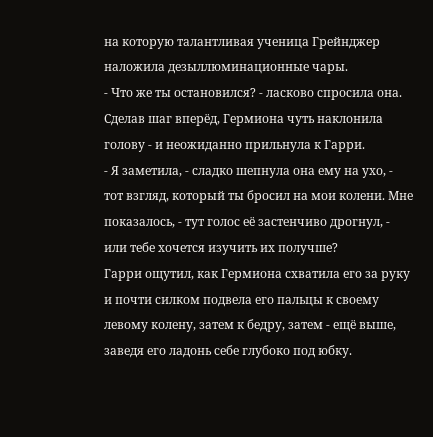на которую талантливая ученица Грейнджер наложила дезыллюминационные чары.
- Что же ты остановился? - ласково спросила она.
Сделав шаг вперёд, Гермиона чуть наклонила голову - и неожиданно прильнула к Гарри.
- Я заметила, - сладко шепнула она ему на ухо, - тот взгляд, который ты бросил на мои колени. Мне показалось, - тут голос её застенчиво дрогнул, - или тебе хочется изучить их получше?
Гарри ощутил, как Гермиона схватила его за руку и почти силком подвела его пальцы к своему левому колену, затем к бедру, затем - ещё выше, заведя его ладонь себе глубоко под юбку.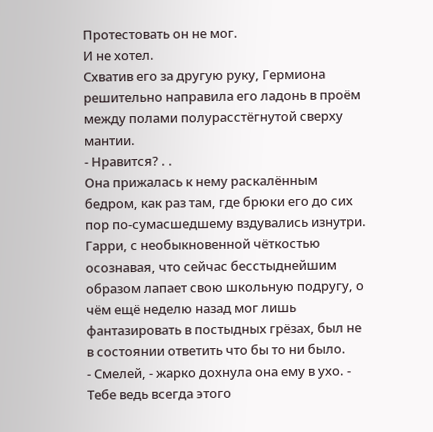Протестовать он не мог.
И не хотел.
Схватив его за другую руку, Гермиона решительно направила его ладонь в проём между полами полурасстёгнутой сверху мантии.
- Нравится? . .
Она прижалась к нему раскалённым бедром, как раз там, где брюки его до сих пор по-сумасшедшему вздувались изнутри. Гарри, с необыкновенной чёткостью осознавая, что сейчас бесстыднейшим образом лапает свою школьную подругу, о чём ещё неделю назад мог лишь фантазировать в постыдных грёзах, был не в состоянии ответить что бы то ни было.
- Смелей, - жарко дохнула она ему в ухо. - Тебе ведь всегда этого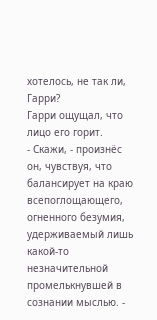хотелось, не так ли, Гарри?
Гарри ощущал, что лицо его горит.
- Скажи, - произнёс он, чувствуя, что балансирует на краю всепоглощающего, огненного безумия, удерживаемый лишь какой-то незначительной промелькнувшей в сознании мыслью. -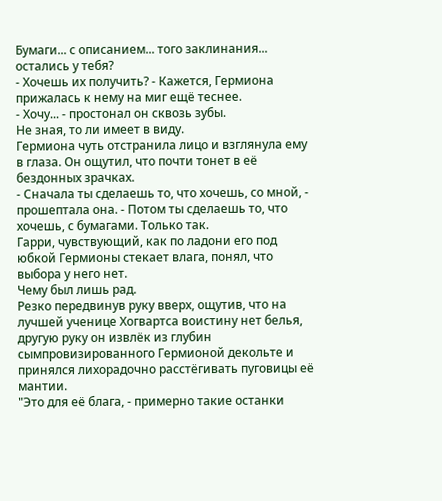Бумаги... с описанием... того заклинания... остались у тебя?
- Хочешь их получить? - Кажется, Гермиона прижалась к нему на миг ещё теснее.
- Хочу... - простонал он сквозь зубы.
Не зная, то ли имеет в виду.
Гермиона чуть отстранила лицо и взглянула ему в глаза. Он ощутил, что почти тонет в её бездонных зрачках.
- Сначала ты сделаешь то, что хочешь, со мной, - прошептала она. - Потом ты сделаешь то, что хочешь, с бумагами. Только так.
Гарри, чувствующий, как по ладони его под юбкой Гермионы стекает влага, понял, что выбора у него нет.
Чему был лишь рад.
Резко передвинув руку вверх, ощутив, что на лучшей ученице Хогвартса воистину нет белья, другую руку он извлёк из глубин сымпровизированного Гермионой декольте и принялся лихорадочно расстёгивать пуговицы её мантии.
"Это для её блага, - примерно такие останки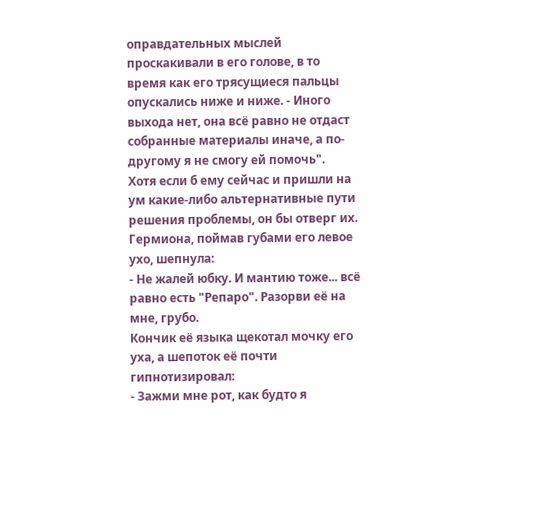оправдательных мыслей проскакивали в его голове, в то время как его трясущиеся пальцы опускались ниже и ниже. - Иного выхода нет, она всё равно не отдаст собранные материалы иначе, а по-другому я не смогу ей помочь".
Хотя если б ему сейчас и пришли на ум какие-либо альтернативные пути решения проблемы, он бы отверг их.
Гермиона, поймав губами его левое ухо, шепнула:
- Не жалей юбку. И мантию тоже... всё равно есть "Репаро". Разорви её на мне, грубо.
Кончик её языка щекотал мочку его уха, а шепоток её почти гипнотизировал:
- Зажми мне рот, как будто я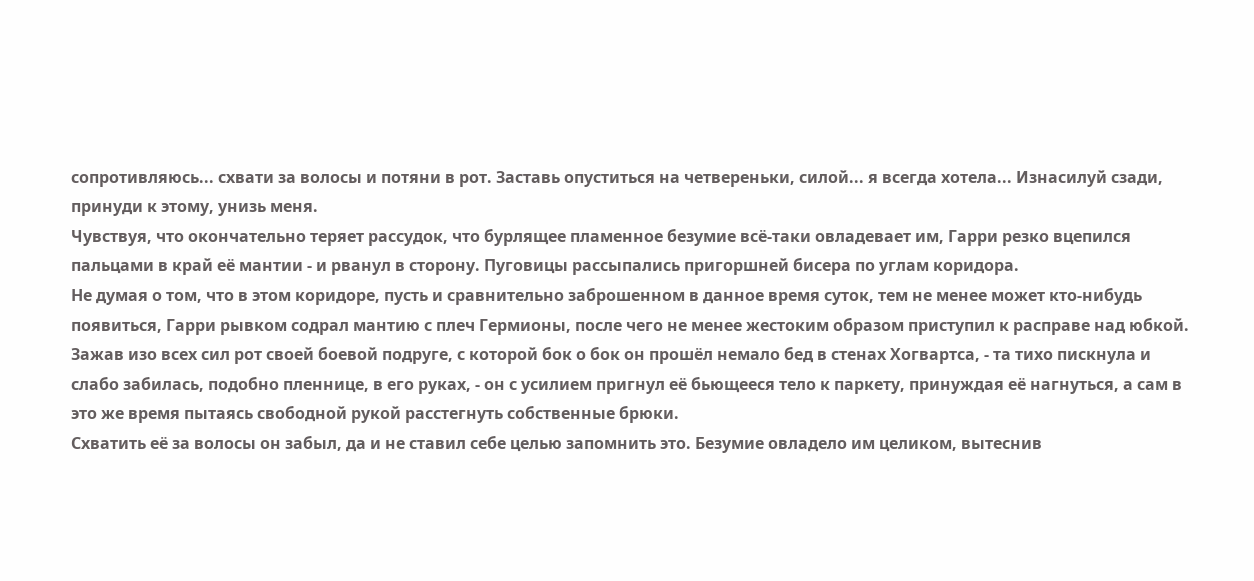сопротивляюсь... схвати за волосы и потяни в рот. Заставь опуститься на четвереньки, силой... я всегда хотела... Изнасилуй сзади, принуди к этому, унизь меня.
Чувствуя, что окончательно теряет рассудок, что бурлящее пламенное безумие всё-таки овладевает им, Гарри резко вцепился пальцами в край её мантии - и рванул в сторону. Пуговицы рассыпались пригоршней бисера по углам коридора.
Не думая о том, что в этом коридоре, пусть и сравнительно заброшенном в данное время суток, тем не менее может кто-нибудь появиться, Гарри рывком содрал мантию с плеч Гермионы, после чего не менее жестоким образом приступил к расправе над юбкой. Зажав изо всех сил рот своей боевой подруге, с которой бок о бок он прошёл немало бед в стенах Хогвартса, - та тихо пискнула и слабо забилась, подобно пленнице, в его руках, - он с усилием пригнул её бьющееся тело к паркету, принуждая её нагнуться, а сам в это же время пытаясь свободной рукой расстегнуть собственные брюки.
Схватить её за волосы он забыл, да и не ставил себе целью запомнить это. Безумие овладело им целиком, вытеснив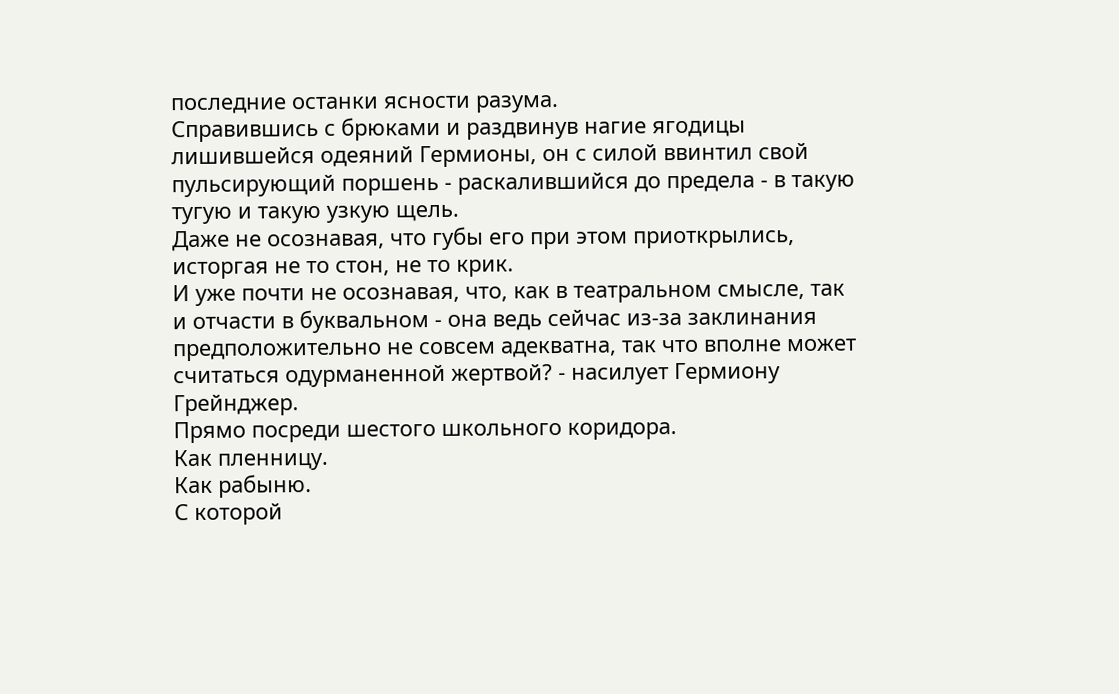последние останки ясности разума.
Справившись с брюками и раздвинув нагие ягодицы лишившейся одеяний Гермионы, он с силой ввинтил свой пульсирующий поршень - раскалившийся до предела - в такую тугую и такую узкую щель.
Даже не осознавая, что губы его при этом приоткрылись, исторгая не то стон, не то крик.
И уже почти не осознавая, что, как в театральном смысле, так и отчасти в буквальном - она ведь сейчас из-за заклинания предположительно не совсем адекватна, так что вполне может считаться одурманенной жертвой? - насилует Гермиону Грейнджер.
Прямо посреди шестого школьного коридора.
Как пленницу.
Как рабыню.
С которой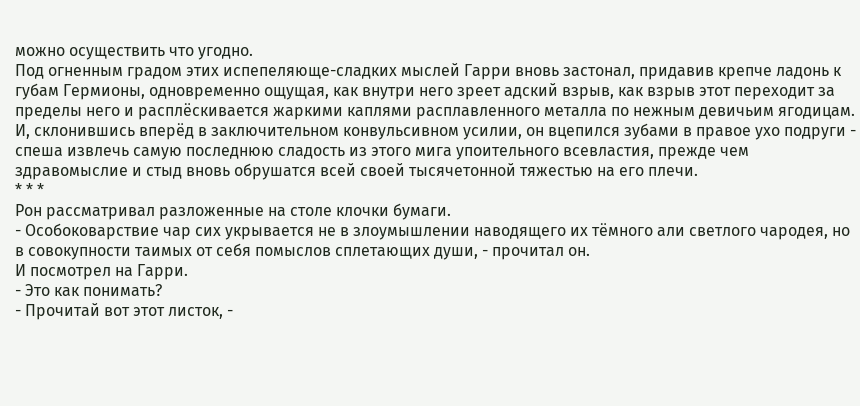можно осуществить что угодно.
Под огненным градом этих испепеляюще-сладких мыслей Гарри вновь застонал, придавив крепче ладонь к губам Гермионы, одновременно ощущая, как внутри него зреет адский взрыв, как взрыв этот переходит за пределы него и расплёскивается жаркими каплями расплавленного металла по нежным девичьим ягодицам.
И, склонившись вперёд в заключительном конвульсивном усилии, он вцепился зубами в правое ухо подруги - спеша извлечь самую последнюю сладость из этого мига упоительного всевластия, прежде чем здравомыслие и стыд вновь обрушатся всей своей тысячетонной тяжестью на его плечи.
* * *
Рон рассматривал разложенные на столе клочки бумаги.
- Особоковарствие чар сих укрывается не в злоумышлении наводящего их тёмного али светлого чародея, но в совокупности таимых от себя помыслов сплетающих души, - прочитал он.
И посмотрел на Гарри.
- Это как понимать?
- Прочитай вот этот листок, -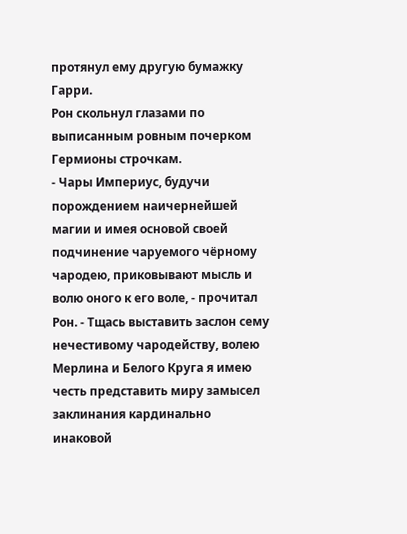протянул ему другую бумажку Гарри.
Рон скольнул глазами по выписанным ровным почерком Гермионы строчкам.
- Чары Империус, будучи порождением наичернейшей магии и имея основой своей подчинение чаруемого чёрному чародею, приковывают мысль и волю оного к его воле, - прочитал Рон. - Тщась выставить заслон сему нечестивому чародейству, волею Мерлина и Белого Круга я имею честь представить миру замысел заклинания кардинально инаковой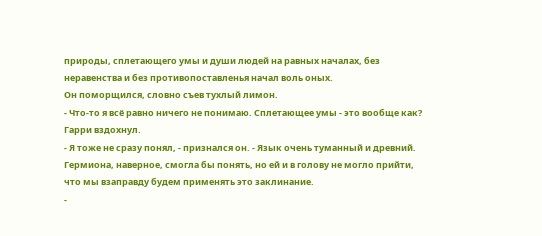природы, сплетающего умы и души людей на равных началах, без неравенства и без противопоставленья начал воль оных.
Он поморщился, словно съев тухлый лимон.
- Что-то я всё равно ничего не понимаю. Сплетающее умы - это вообще как?
Гарри вздохнул.
- Я тоже не сразу понял, - признался он. - Язык очень туманный и древний. Гермиона, наверное, смогла бы понять, но ей и в голову не могло прийти, что мы взаправду будем применять это заклинание.
-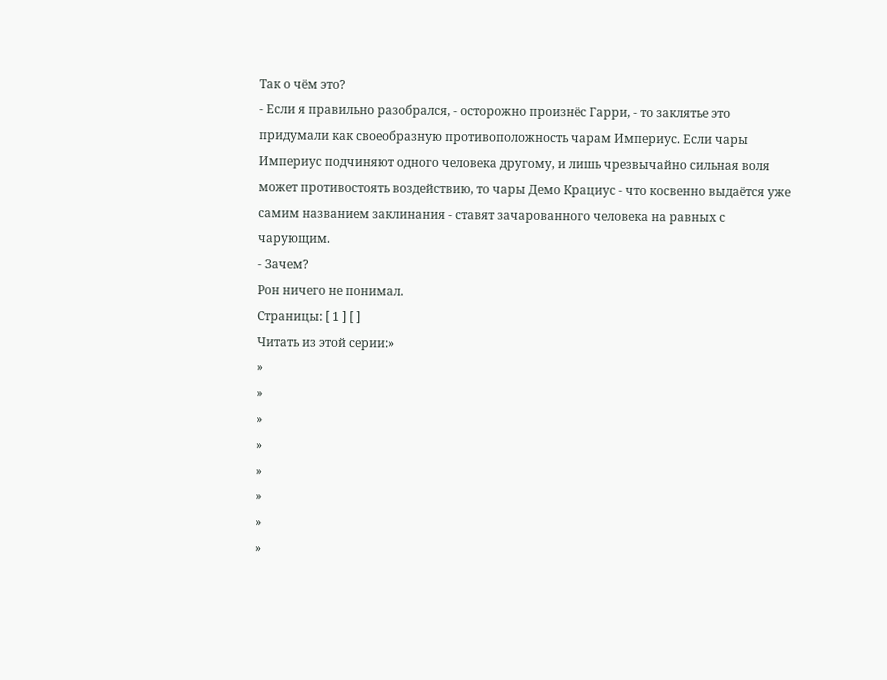Так о чём это?
- Если я правильно разобрался, - осторожно произнёс Гарри, - то заклятье это придумали как своеобразную противоположность чарам Империус. Если чары Империус подчиняют одного человека другому, и лишь чрезвычайно сильная воля может противостоять воздействию, то чары Демо Крациус - что косвенно выдаётся уже самим названием заклинания - ставят зачарованного человека на равных с чарующим.
- Зачем?
Рон ничего не понимал.
Страницы: [ 1 ] [ ]
Читать из этой серии:»
»
»
»
»
»
»
»
»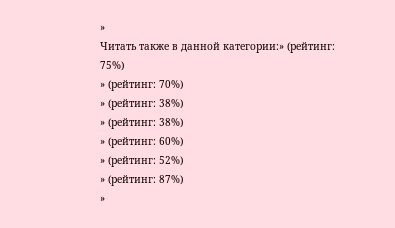»
Читать также в данной категории:» (рейтинг: 75%)
» (рейтинг: 70%)
» (рейтинг: 38%)
» (рейтинг: 38%)
» (рейтинг: 60%)
» (рейтинг: 52%)
» (рейтинг: 87%)
»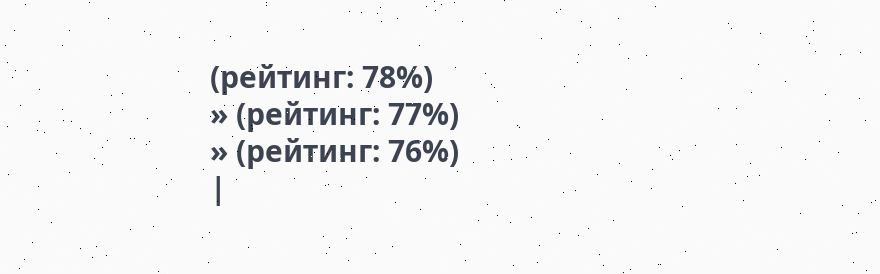(рейтинг: 78%)
» (рейтинг: 77%)
» (рейтинг: 76%)
|